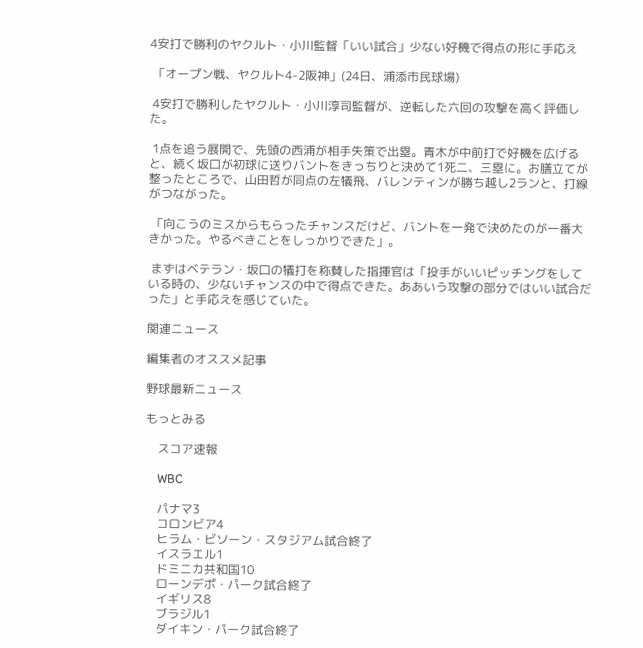4安打で勝利のヤクルト・小川監督「いい試合」少ない好機で得点の形に手応え

 「オープン戦、ヤクルト4-2阪神」(24日、浦添市民球場)

 4安打で勝利したヤクルト・小川淳司監督が、逆転した六回の攻撃を高く評価した。

 1点を追う展開で、先頭の西浦が相手失策で出塁。青木が中前打で好機を広げると、続く坂口が初球に送りバントをきっちりと決めて1死二、三塁に。お膳立てが整ったところで、山田哲が同点の左犠飛、バレンティンが勝ち越し2ランと、打線がつながった。

 「向こうのミスからもらったチャンスだけど、バントを一発で決めたのが一番大きかった。やるべきことをしっかりできた」。

 まずはベテラン・坂口の犠打を称賛した指揮官は「投手がいいピッチングをしている時の、少ないチャンスの中で得点できた。ああいう攻撃の部分ではいい試合だった」と手応えを感じていた。

関連ニュース

編集者のオススメ記事

野球最新ニュース

もっとみる

    スコア速報

    WBC

    パナマ3
    コロンビア4
    ヒラム・ビソーン・スタジアム試合終了
    イスラエル1
    ドミニカ共和国10
    ローンデポ・パーク試合終了
    イギリス8
    ブラジル1
    ダイキン・パーク試合終了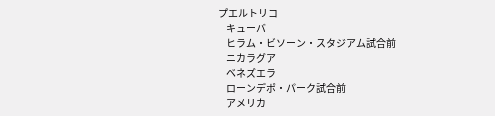プエルトリコ
    キューバ
    ヒラム・ビソーン・スタジアム試合前
    ニカラグア
    ベネズエラ
    ローンデポ・パーク試合前
    アメリカ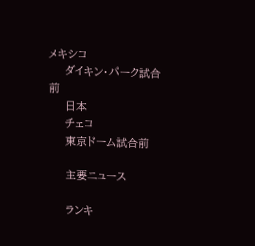メキシコ
    ダイキン・パーク試合前
    日本
    チェコ
    東京ドーム試合前

    主要ニュース

    ランキ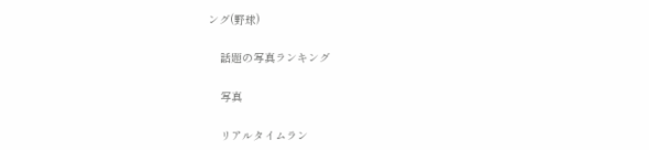ング(野球)

    話題の写真ランキング

    写真

    リアルタイムラン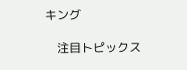キング

    注目トピックス